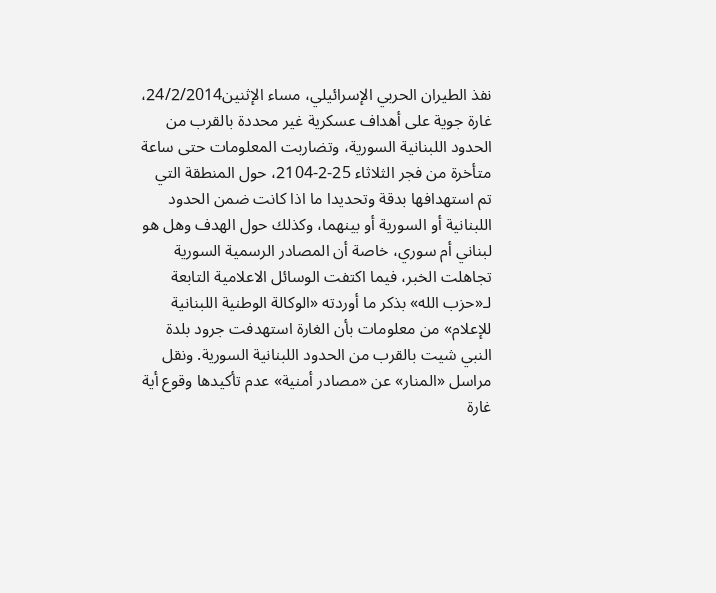نفذ الطيران الحربي الإسرائيلي، مساء الإثنين24/2/2014، غارة جوية على أهداف عسكرية غير محددة بالقرب من الحدود اللبنانية السورية، وتضاربت المعلومات حتى ساعة متأخرة من فجر الثلاثاء 25-2-2104، حول المنطقة التي تم استهدافها بدقة وتحديدا ما اذا كانت ضمن الحدود اللبنانية أو السورية أو بينهما، وكذلك حول الهدف وهل هو لبناني أم سوري، خاصة أن المصادر الرسمية السورية تجاهلت الخبر، فيما اكتفت الوسائل الاعلامية التابعة لـ«حزب الله» بذكر ما أوردته «الوكالة الوطنية اللبنانية للإعلام» من معلومات بأن الغارة استهدفت جرود بلدة النبي شيت بالقرب من الحدود اللبنانية السورية. ونقل مراسل «المنار» عن «مصادر أمنية» عدم تأكيدها وقوع أية غارة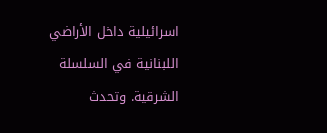اسرائيلية داخل الأراضي اللبنانية في السلسلة الشرقية. وتحدث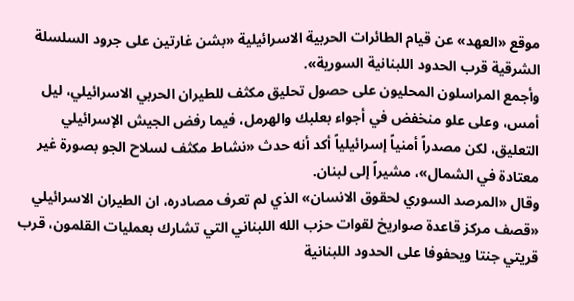موقع «العهد» عن قيام الطائرات الحربية الاسرائيلية «بشن غارتين على جرود السلسلة الشرقية قرب الحدود اللبنانية السورية».
وأجمع المراسلون المحليون على حصول تحليق مكثف للطيران الحربي الاسرائيلي، ليل أمس، وعلى علو منخفض في أجواء بعلبك والهرمل، فيما رفض الجيش الإسرائيلي التعليق، لكن مصدراً أمنياً إسرائيلياً أكد أنه حدث «نشاط مكثف لسلاح الجو بصورة غير معتادة في الشمال»، مشيراً إلى لبنان.
وقال «المرصد السوري لحقوق الانسان» الذي لم تعرف مصادره، ان الطيران الاسرائيلي «قصف مركز قاعدة صواريخ لقوات حزب الله اللبناني التي تشارك بعمليات القلمون، قرب قريتي جنتا ويحفوفا على الحدود اللبنانية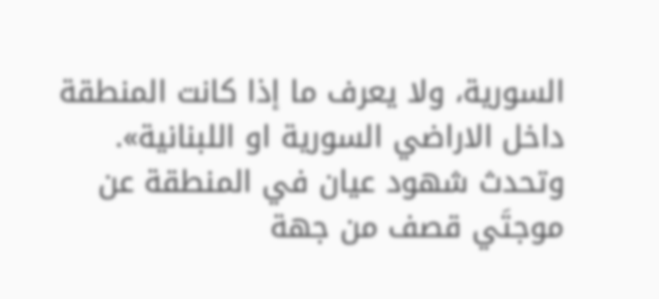السورية، ولا يعرف ما إذا كانت المنطقة داخل الاراضي السورية او اللبنانية».
وتحدث شهود عيان في المنطقة عن موجتَي قصف من جهة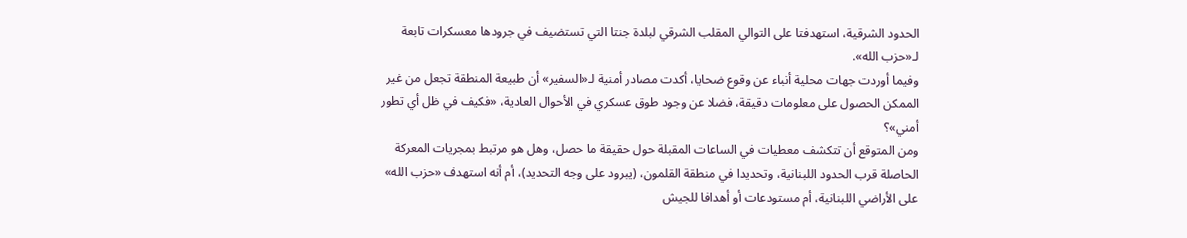الحدود الشرقية، استهدفتا على التوالي المقلب الشرقي لبلدة جنتا التي تستضيف في جرودها معسكرات تابعة لـ«حزب الله».
وفيما أوردت جهات محلية أنباء عن وقوع ضحايا، أكدت مصادر أمنية لـ«السفير» أن طبيعة المنطقة تجعل من غير الممكن الحصول على معلومات دقيقة، فضلا عن وجود طوق عسكري في الأحوال العادية، «فكيف في ظل أي تطور أمني»؟
ومن المتوقع أن تتكشف معطيات في الساعات المقبلة حول حقيقة ما حصل، وهل هو مرتبط بمجريات المعركة الحاصلة قرب الحدود اللبنانية، وتحديدا في منطقة القلمون، (يبرود على وجه التحديد)، أم أنه استهدف «حزب الله» على الأراضي اللبنانية، أم مستودعات أو أهدافا للجيش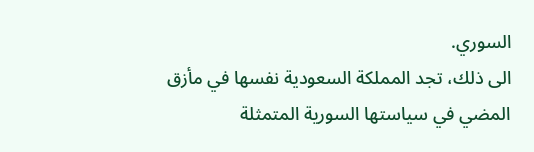السوري.
الى ذلك، تجد المملكة السعودية نفسها في مأزق المضي في سياستها السورية المتمثلة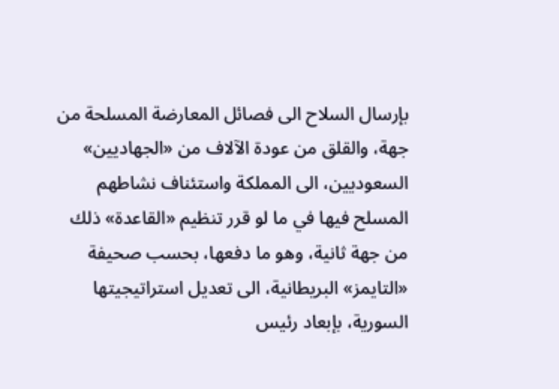بإرسال السلاح الى فصائل المعارضة المسلحة من جهة، والقلق من عودة الآلاف من «الجهاديين» السعوديين، الى المملكة واستئناف نشاطهم المسلح فيها في ما لو قرر تنظيم «القاعدة» ذلك من جهة ثانية، وهو ما دفعها، بحسب صحيفة «التايمز» البريطانية، الى تعديل استراتيجيتها السورية، بإبعاد رئيس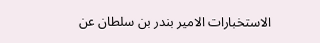الاستخبارات الامير بندر بن سلطان عن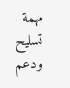مهمة تسليح ودعم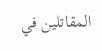المقاتلين في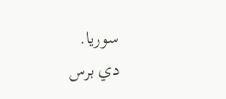سوريا.
دي برس